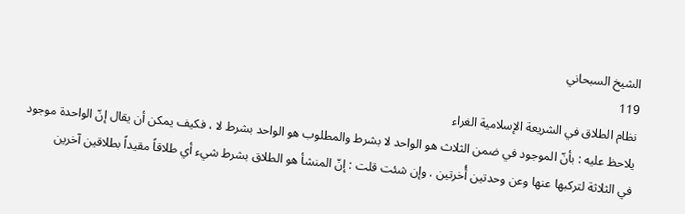الشيخ السبحاني
119
نظام الطلاق في الشريعة الإسلامية الغراء
يلاحظ عليه : بأنّ الموجود في ضمن الثلاث هو الواحد لا بشرط والمطلوب هو الواحد بشرط لا ، فكيف يمكن أن يقال إنّ الواحدة موجود في الثلاثة لتركبها عنها وعن وحدتين أُخرتين . وإن شئت قلت : إنّ المنشأ هو الطلاق بشرط شيء أي طلاقاً مقيداً بطلاقين آخرين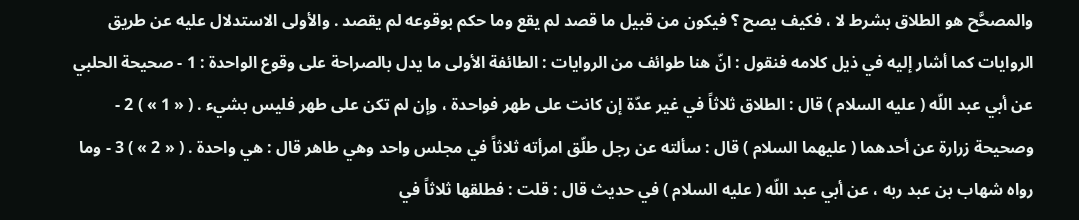والمصحَّح هو الطلاق بشرط لا ، فكيف يصح ؟ فيكون من قبيل ما قصد لم يقع وما حكم بوقوعه لم يقصد . والأولى الاستدلال عليه عن طريق الروايات كما أشار إليه في ذيل كلامه فنقول : انّ هنا طوائف من الروايات : الطائفة الأولى ما يدل بالصراحة على وقوع الواحدة : 1 - صحيحة الحلبي عن أبي عبد اللّه ( عليه السلام ) قال : الطلاق ثلاثاً في غير عدّة إن كانت على طهر فواحدة ، وإن لم تكن على طهر فليس بشيء . ( « 1 » ) 2 - وصحيحة زرارة عن أحدهما ( عليهما السلام ) قال : سألته عن رجل طلّق امرأته ثلاثاً في مجلس واحد وهي طاهر قال : هي واحدة . ( « 2 » ) 3 - وما رواه شهاب بن عبد ربه ، عن أبي عبد اللّه ( عليه السلام ) في حديث قال : قلت : فطلقها ثلاثاً في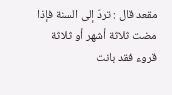مقعد قال : تردّ إلى السنة فإذا مضت ثلاثة أشهر أو ثلاثة قروء فقد بانت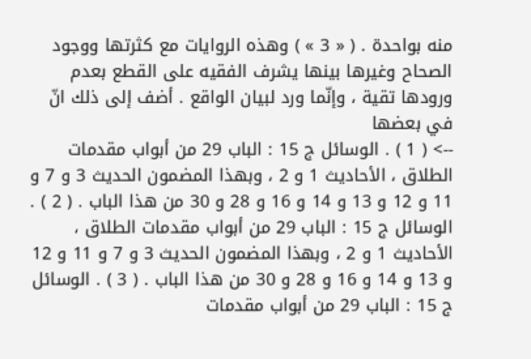منه بواحدة . ( « 3 » ) وهذه الروايات مع كثرتها ووجود الصحاح وغيرها بينها يشرف الفقيه على القطع بعدم ورودها تقية ، وإنّما ورد لبيان الواقع . أضف إلى ذلك انّ في بعضها
--> ( 1 ) . الوسائل ج 15 : الباب 29 من أبواب مقدمات الطلاق ، الأحاديث 1 و 2 ، وبهذا المضمون الحديث 3 و 7 و 11 و 12 و 13 و 14 و 16 و 28 و 30 من هذا الباب . ( 2 ) . الوسائل ج 15 : الباب 29 من أبواب مقدمات الطلاق ، الأحاديث 1 و 2 ، وبهذا المضمون الحديث 3 و 7 و 11 و 12 و 13 و 14 و 16 و 28 و 30 من هذا الباب . ( 3 ) . الوسائل ج 15 : الباب 29 من أبواب مقدمات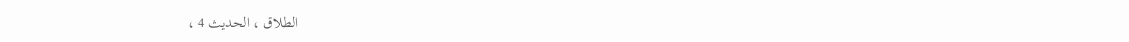الطلاق ، الحديث 4 ،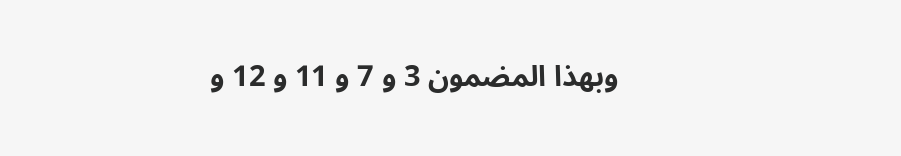وبهذا المضمون 3 و 7 و 11 و 12 و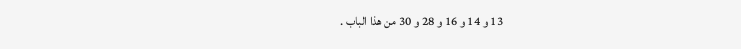13 و 14 و 16 و 28 و 30 من هذا الباب .